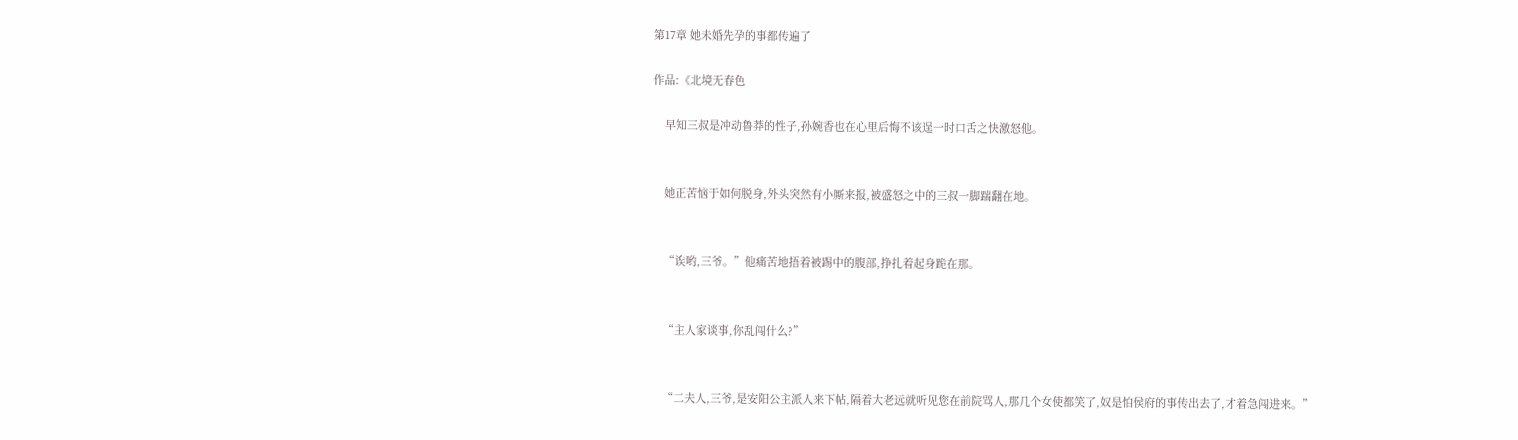第17章 她未婚先孕的事都传遍了

作品:《北境无春色

    早知三叔是冲动鲁莽的性子,孙婉香也在心里后悔不该逞一时口舌之快激怒他。


    她正苦恼于如何脱身,外头突然有小厮来报,被盛怒之中的三叔一脚踹翻在地。


    “诶哟,三爷。”他痛苦地捂着被踢中的腹部,挣扎着起身跪在那。


    “主人家谈事,你乱闯什么?”


    “二夫人,三爷,是安阳公主派人来下帖,隔着大老远就听见您在前院骂人,那几个女使都笑了,奴是怕侯府的事传出去了,才着急闯进来。”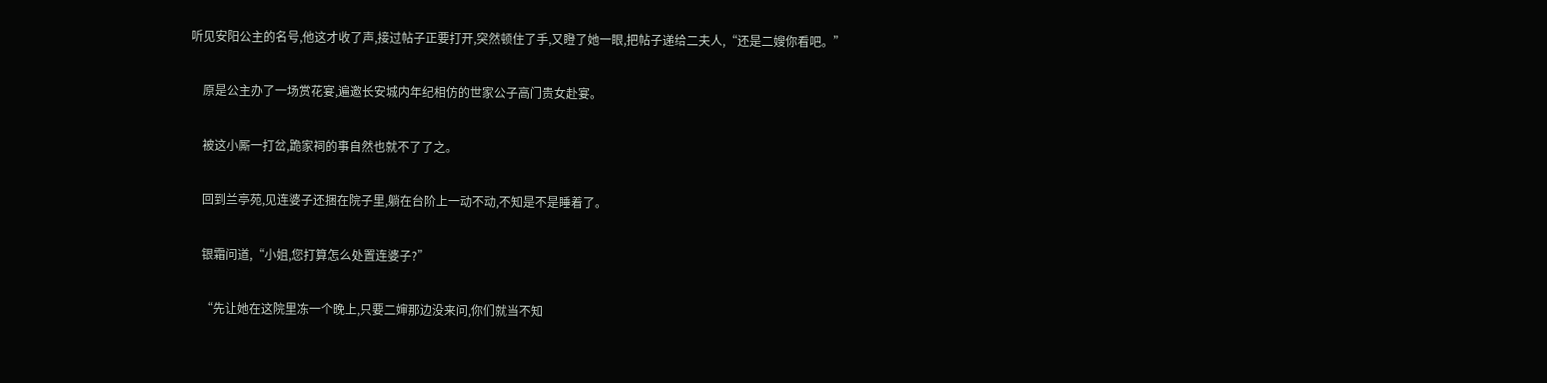听见安阳公主的名号,他这才收了声,接过帖子正要打开,突然顿住了手,又瞪了她一眼,把帖子递给二夫人,“还是二嫂你看吧。”


    原是公主办了一场赏花宴,遍邀长安城内年纪相仿的世家公子高门贵女赴宴。


    被这小厮一打岔,跪家祠的事自然也就不了了之。


    回到兰亭苑,见连婆子还捆在院子里,躺在台阶上一动不动,不知是不是睡着了。


    银霜问道,“小姐,您打算怎么处置连婆子?”


    “先让她在这院里冻一个晚上,只要二婶那边没来问,你们就当不知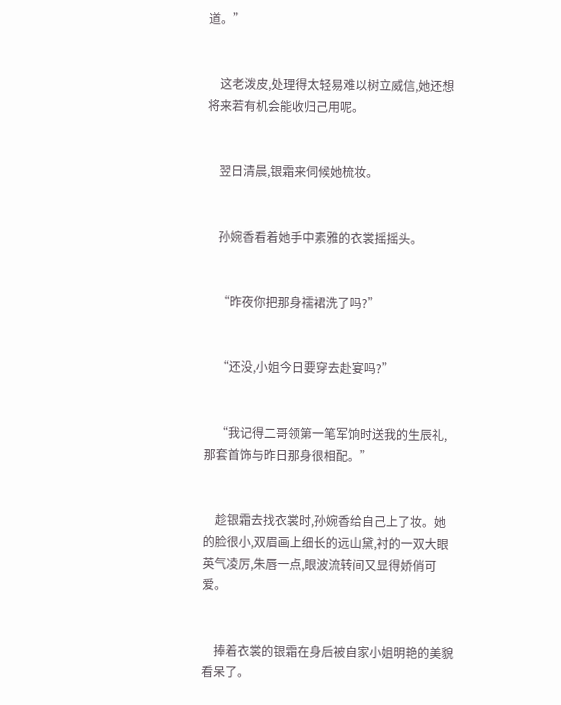道。”


    这老泼皮,处理得太轻易难以树立威信,她还想将来若有机会能收归己用呢。


    翌日清晨,银霜来伺候她梳妆。


    孙婉香看着她手中素雅的衣裳摇摇头。


    “昨夜你把那身襦裙洗了吗?”


    “还没,小姐今日要穿去赴宴吗?”


    “我记得二哥领第一笔军饷时送我的生辰礼,那套首饰与昨日那身很相配。”


    趁银霜去找衣裳时,孙婉香给自己上了妆。她的脸很小,双眉画上细长的远山黛,衬的一双大眼英气凌厉,朱唇一点,眼波流转间又显得娇俏可爱。


    捧着衣裳的银霜在身后被自家小姐明艳的美貌看呆了。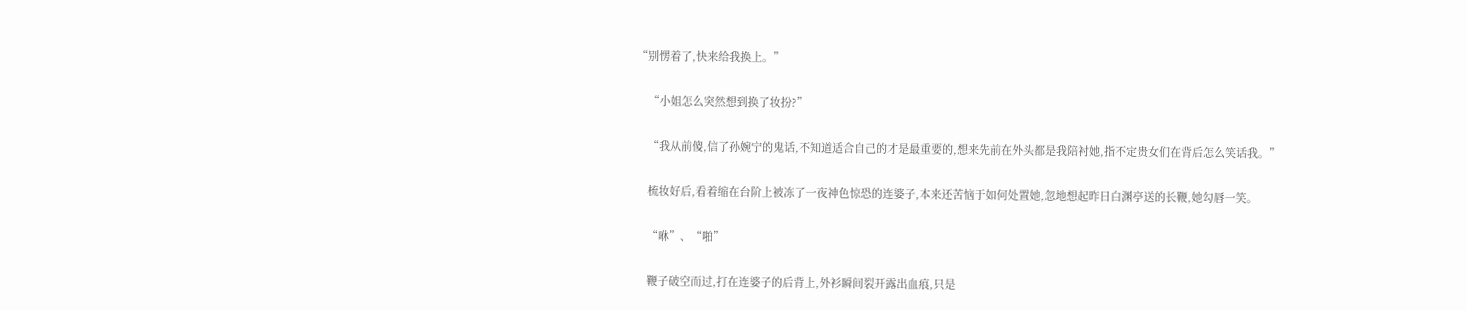“别愣着了,快来给我换上。”


    “小姐怎么突然想到换了妆扮?”


    “我从前傻,信了孙婉宁的鬼话,不知道适合自己的才是最重要的,想来先前在外头都是我陪衬她,指不定贵女们在背后怎么笑话我。”


    梳妆好后,看着缩在台阶上被冻了一夜神色惊恐的连婆子,本来还苦恼于如何处置她,忽地想起昨日白渊亭送的长鞭,她勾唇一笑。


    “咻”、“啪”


    鞭子破空而过,打在连婆子的后背上,外衫瞬间裂开露出血痕,只是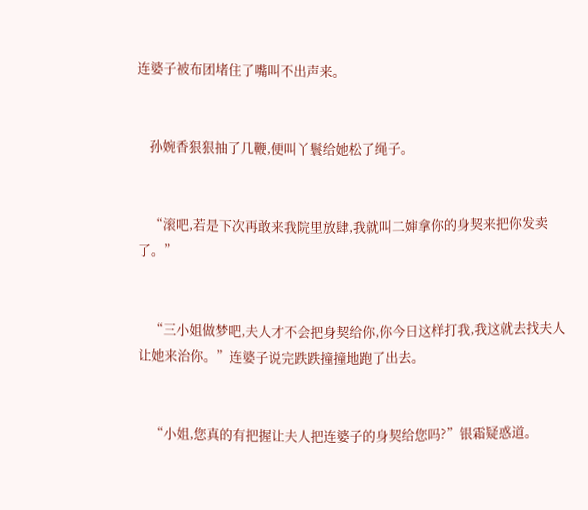连婆子被布团堵住了嘴叫不出声来。


    孙婉香狠狠抽了几鞭,便叫丫鬟给她松了绳子。


    “滚吧,若是下次再敢来我院里放肆,我就叫二婶拿你的身契来把你发卖了。”


    “三小姐做梦吧,夫人才不会把身契给你,你今日这样打我,我这就去找夫人让她来治你。”连婆子说完跌跌撞撞地跑了出去。


    “小姐,您真的有把握让夫人把连婆子的身契给您吗?”银霜疑惑道。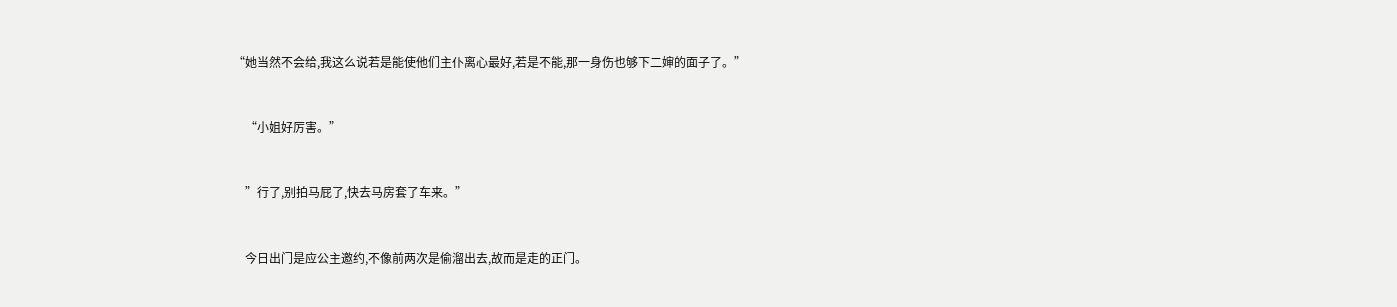“她当然不会给,我这么说若是能使他们主仆离心最好,若是不能,那一身伤也够下二婶的面子了。”


    “小姐好厉害。”


    ”行了,别拍马屁了,快去马房套了车来。”


    今日出门是应公主邀约,不像前两次是偷溜出去,故而是走的正门。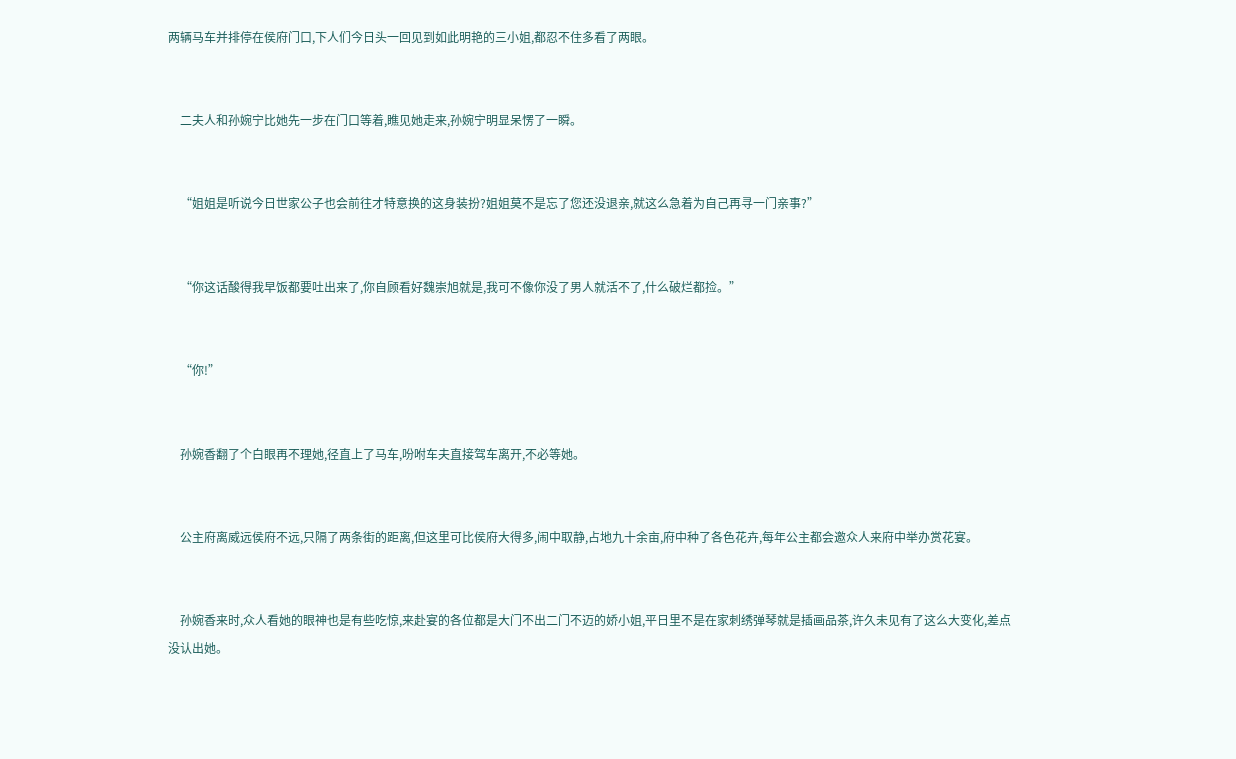两辆马车并排停在侯府门口,下人们今日头一回见到如此明艳的三小姐,都忍不住多看了两眼。


    二夫人和孙婉宁比她先一步在门口等着,瞧见她走来,孙婉宁明显呆愣了一瞬。


    “姐姐是听说今日世家公子也会前往才特意换的这身装扮?姐姐莫不是忘了您还没退亲,就这么急着为自己再寻一门亲事?”


    “你这话酸得我早饭都要吐出来了,你自顾看好魏崇旭就是,我可不像你没了男人就活不了,什么破烂都捡。”


    “你!”


    孙婉香翻了个白眼再不理她,径直上了马车,吩咐车夫直接驾车离开,不必等她。


    公主府离威远侯府不远,只隔了两条街的距离,但这里可比侯府大得多,闹中取静,占地九十余亩,府中种了各色花卉,每年公主都会邀众人来府中举办赏花宴。


    孙婉香来时,众人看她的眼神也是有些吃惊,来赴宴的各位都是大门不出二门不迈的娇小姐,平日里不是在家刺绣弹琴就是插画品茶,许久未见有了这么大变化,差点没认出她。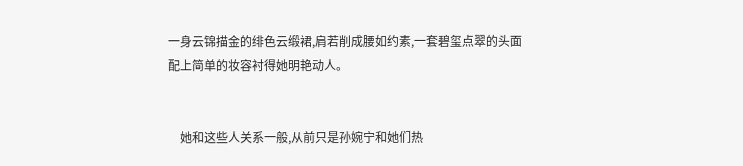一身云锦描金的绯色云缎裙,肩若削成腰如约素,一套碧玺点翠的头面配上简单的妆容衬得她明艳动人。


    她和这些人关系一般,从前只是孙婉宁和她们热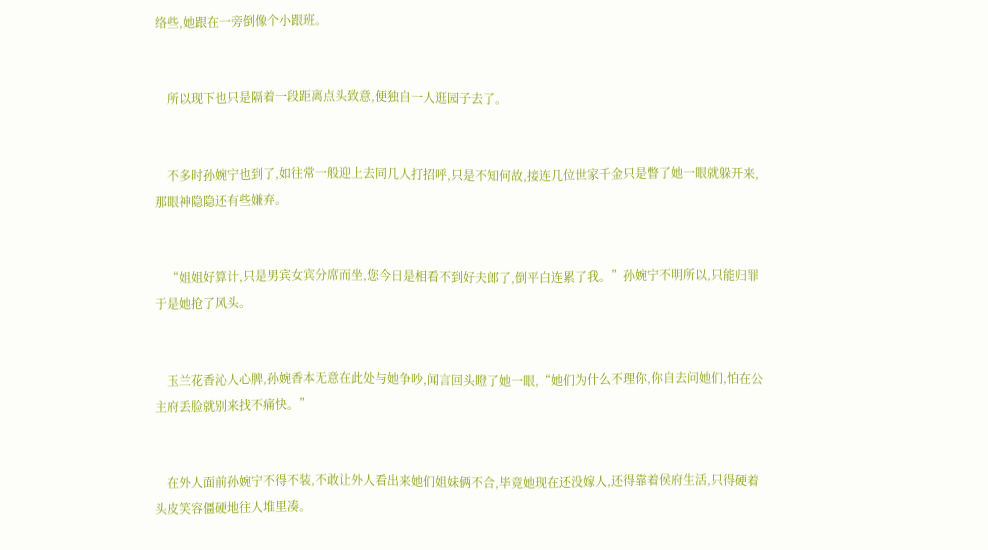络些,她跟在一旁倒像个小跟班。


    所以现下也只是隔着一段距离点头致意,便独自一人逛园子去了。


    不多时孙婉宁也到了,如往常一般迎上去同几人打招呼,只是不知何故,接连几位世家千金只是瞥了她一眼就躲开来,那眼神隐隐还有些嫌弃。


    “姐姐好算计,只是男宾女宾分席而坐,您今日是相看不到好夫郎了,倒平白连累了我。”孙婉宁不明所以,只能归罪于是她抢了风头。


    玉兰花香沁人心脾,孙婉香本无意在此处与她争吵,闻言回头瞪了她一眼,“她们为什么不理你,你自去问她们,怕在公主府丢脸就别来找不痛快。”


    在外人面前孙婉宁不得不装,不敢让外人看出来她们姐妹俩不合,毕竟她现在还没嫁人,还得靠着侯府生活,只得硬着头皮笑容僵硬地往人堆里凑。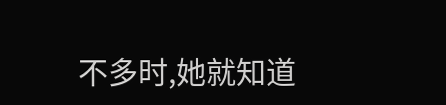不多时,她就知道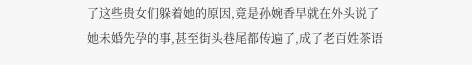了这些贵女们躲着她的原因,竟是孙婉香早就在外头说了她未婚先孕的事,甚至街头巷尾都传遍了,成了老百姓茶语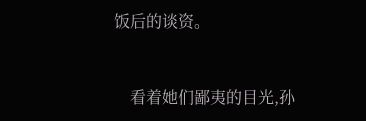饭后的谈资。


    看着她们鄙夷的目光,孙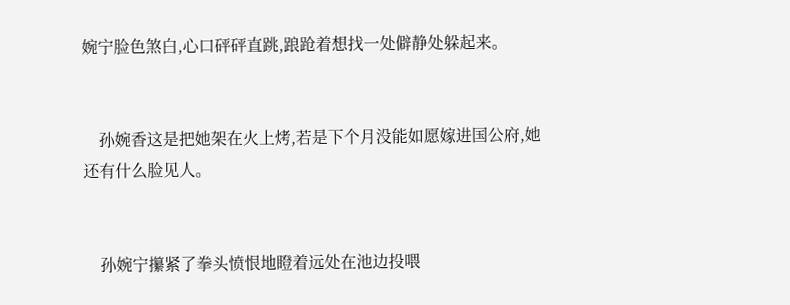婉宁脸色煞白,心口砰砰直跳,踉跄着想找一处僻静处躲起来。


    孙婉香这是把她架在火上烤,若是下个月没能如愿嫁进国公府,她还有什么脸见人。


    孙婉宁攥紧了拳头愤恨地瞪着远处在池边投喂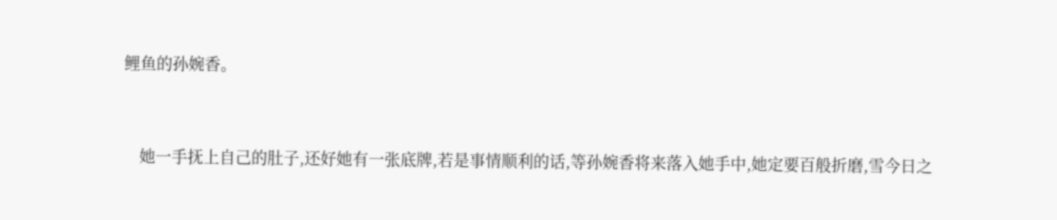鲤鱼的孙婉香。


    她一手抚上自己的肚子,还好她有一张底牌,若是事情顺利的话,等孙婉香将来落入她手中,她定要百般折磨,雪今日之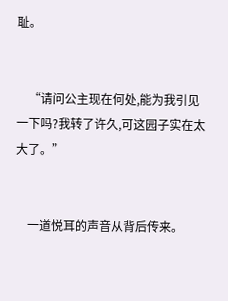耻。


    “请问公主现在何处,能为我引见一下吗?我转了许久,可这园子实在太大了。”


    一道悦耳的声音从背后传来。